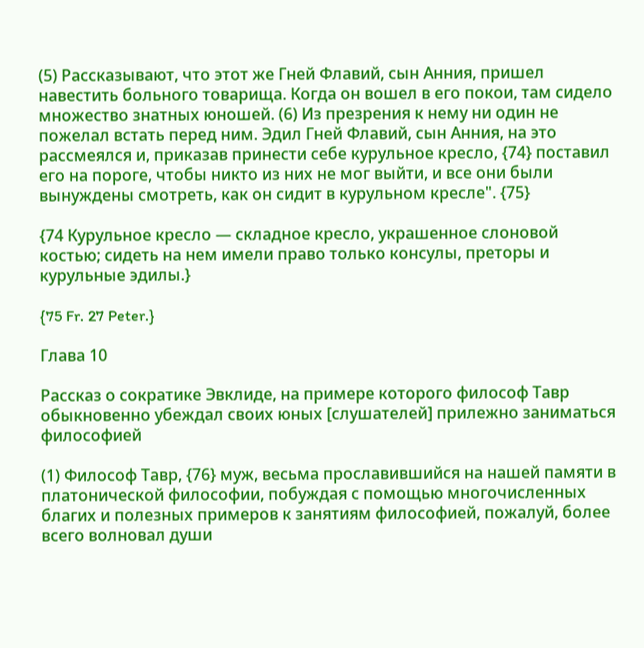(5) Рассказывают, что этот же Гней Флавий, сын Анния, пришел навестить больного товарища. Когда он вошел в его покои, там сидело множество знатных юношей. (6) Из презрения к нему ни один не пожелал встать перед ним. Эдил Гней Флавий, сын Анния, на это рассмеялся и, приказав принести себе курульное кресло, {74} поставил его на пороге, чтобы никто из них не мог выйти, и все они были вынуждены смотреть, как он сидит в курульном кресле". {75}

{74 Курульное кресло — складное кресло, украшенное слоновой костью; сидеть на нем имели право только консулы, преторы и курульные эдилы.}

{75 Fr. 27 Peter.}

Глава 10

Рассказ о сократике Эвклиде, на примере которого философ Тавр обыкновенно убеждал своих юных [слушателей] прилежно заниматься философией

(1) Философ Тавр, {76} муж, весьма прославившийся на нашей памяти в платонической философии, побуждая с помощью многочисленных благих и полезных примеров к занятиям философией, пожалуй, более всего волновал души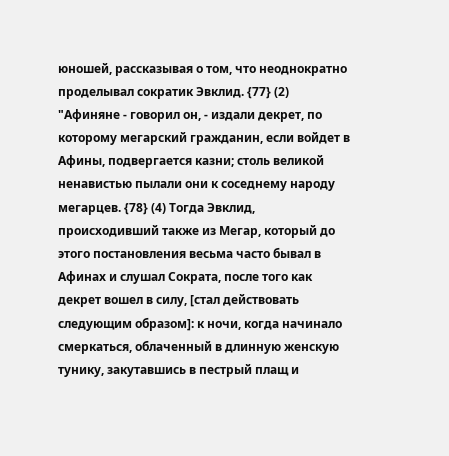юношей, рассказывая о том, что неоднократно проделывал сократик Эвклид. {77} (2) "Афиняне - говорил он, - издали декрет, по которому мегарский гражданин, если войдет в Афины, подвергается казни; столь великой ненавистью пылали они к соседнему народу мегарцев. {78} (4) Тогда Эвклид, происходивший также из Мегар, который до этого постановления весьма часто бывал в Афинах и слушал Сократа, после того как декрет вошел в силу, [стал действовать следующим образом]: к ночи, когда начинало смеркаться, облаченный в длинную женскую тунику, закутавшись в пестрый плащ и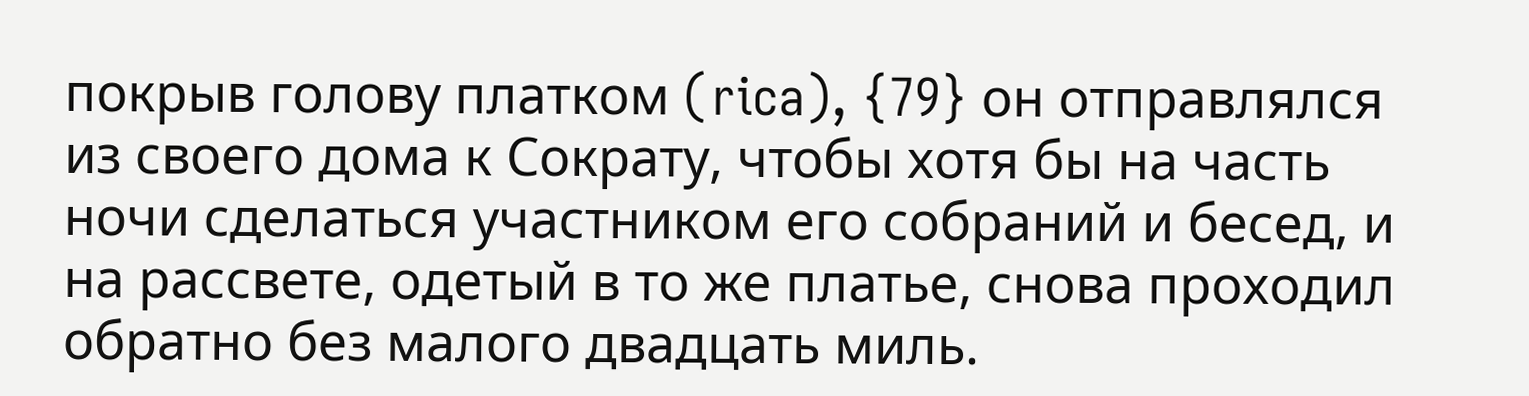покрыв голову платком (rica), {79} он отправлялся из своего дома к Сократу, чтобы хотя бы на часть ночи сделаться участником его собраний и бесед, и на рассвете, одетый в то же платье, снова проходил обратно без малого двадцать миль.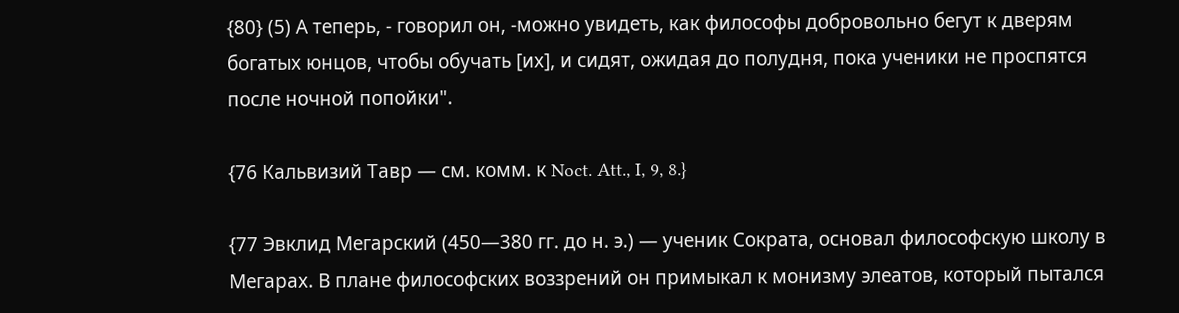{80} (5) А теперь, - говорил он, -можно увидеть, как философы добровольно бегут к дверям богатых юнцов, чтобы обучать [их], и сидят, ожидая до полудня, пока ученики не проспятся после ночной попойки".

{76 Кальвизий Тавр — см. комм. к Noct. Att., I, 9, 8.}

{77 Эвклид Мегарский (450—380 гг. до н. э.) — ученик Сократа, основал философскую школу в Мегарах. В плане философских воззрений он примыкал к монизму элеатов, который пытался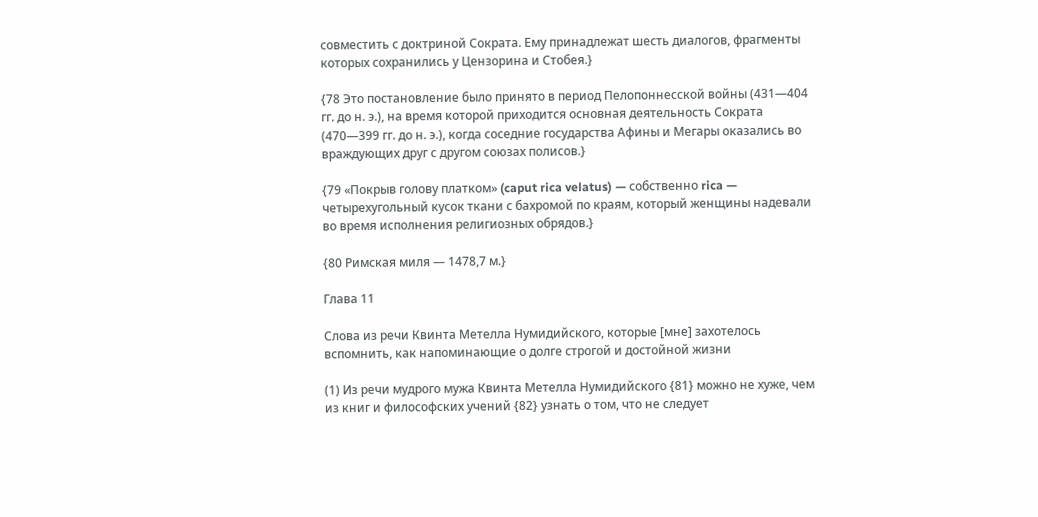совместить с доктриной Сократа. Ему принадлежат шесть диалогов, фрагменты которых сохранились у Цензорина и Стобея.}

{78 Это постановление было принято в период Пелопоннесской войны (431—404 гг. до н. э.), на время которой приходится основная деятельность Сократа (470—399 гг. до н. э.), когда соседние государства Афины и Мегары оказались во враждующих друг с другом союзах полисов.}

{79 «Покрыв голову платком» (caput rica velatus) — собственно rica — четырехугольный кусок ткани с бахромой по краям, который женщины надевали во время исполнения религиозных обрядов.}

{80 Римская миля — 1478,7 м.}

Глава 11

Слова из речи Квинта Метелла Нумидийского, которые [мне] захотелось вспомнить, как напоминающие о долге строгой и достойной жизни

(1) Из речи мудрого мужа Квинта Метелла Нумидийского {81} можно не хуже, чем из книг и философских учений {82} узнать о том, что не следует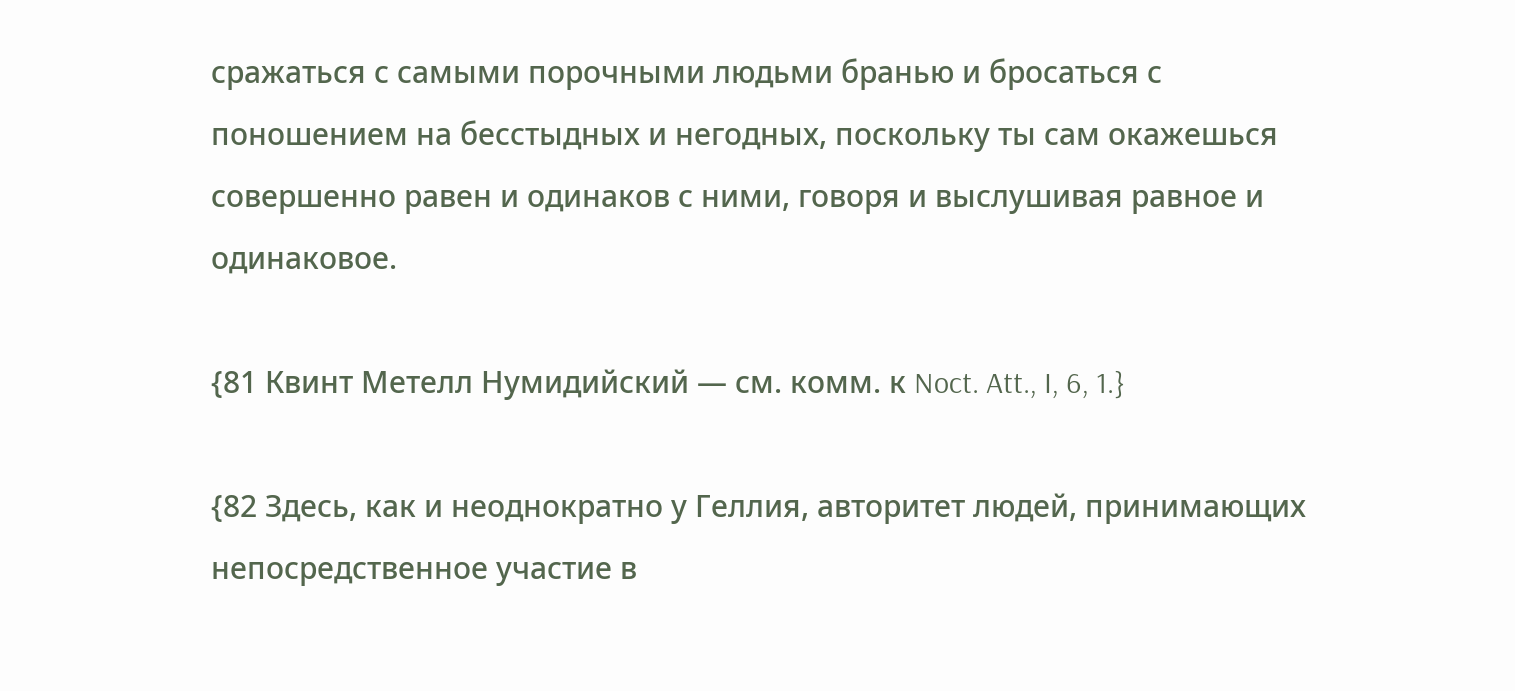сражаться с самыми порочными людьми бранью и бросаться с поношением на бесстыдных и негодных, поскольку ты сам окажешься совершенно равен и одинаков с ними, говоря и выслушивая равное и одинаковое.

{81 Квинт Метелл Нумидийский — см. комм. к Noct. Att., I, 6, 1.}

{82 Здесь, как и неоднократно у Геллия, авторитет людей, принимающих непосредственное участие в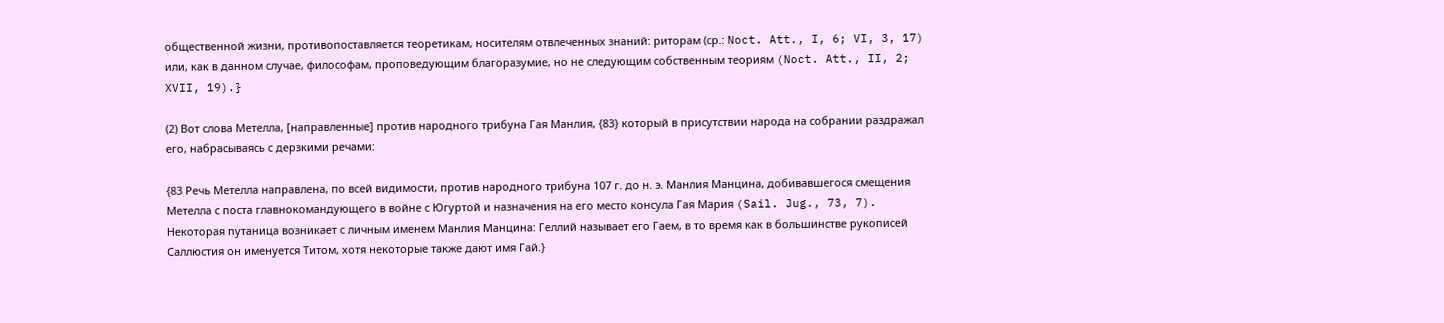общественной жизни, противопоставляется теоретикам, носителям отвлеченных знаний: риторам (ср.: Noct. Att., I, 6; VI, 3, 17) или, как в данном случае, философам, проповедующим благоразумие, но не следующим собственным теориям (Noct. Att., II, 2; XVII, 19).}

(2) Вот слова Метелла, [направленные] против народного трибуна Гая Манлия, {83} который в присутствии народа на собрании раздражал его, набрасываясь с дерзкими речами:

{83 Речь Метелла направлена, по всей видимости, против народного трибуна 107 г. до н. э. Манлия Манцина, добивавшегося смещения Метелла с поста главнокомандующего в войне с Югуртой и назначения на его место консула Гая Мария (Sail. Jug., 73, 7). Некоторая путаница возникает с личным именем Манлия Манцина: Геллий называет его Гаем, в то время как в большинстве рукописей Саллюстия он именуется Титом, хотя некоторые также дают имя Гай.}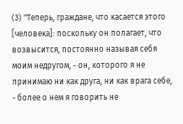(3) "Теперь, граждане, что касается этого [человека]: поскольку он полагает, что возвысится, постоянно называя себя моим недругом, - он, которого я не принимаю ни как друга, ни как врага себе, - более о нем я говорить не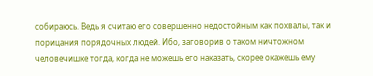собираюсь. Ведь я считаю его совершенно недостойным как похвалы, так и порицания порядочных людей. Ибо, заговорив о таком ничтожном человечишке тогда, когда не можешь его наказать, скорее окажешь ему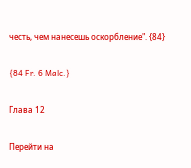честь, чем нанесешь оскорбление". {84}

{84 Fr. 6 Malc.}

Глава 12

Перейти на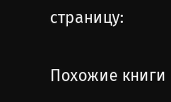страницу:

Похожие книги